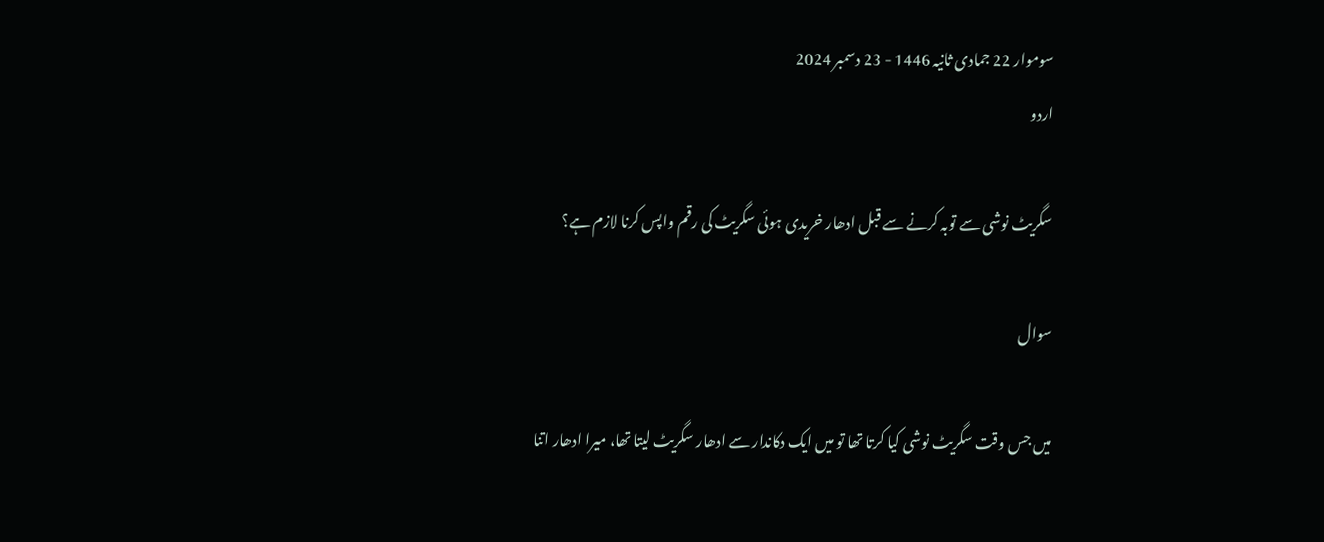سوموار 22 جمادی ثانیہ 1446 - 23 دسمبر 2024
اردو

سگریٹ نوشی سے توبہ کرنے سے قبل ادھار خریدی ہوئی سگریٹ کی رقم واپس کرنا لازم ہے؟

سوال

میں جس وقت سگریٹ نوشی کیا کرتا تھا تو میں ایک دکاندار سے ادھار سگریٹ لیتا تھا، میرا ادھار اتنا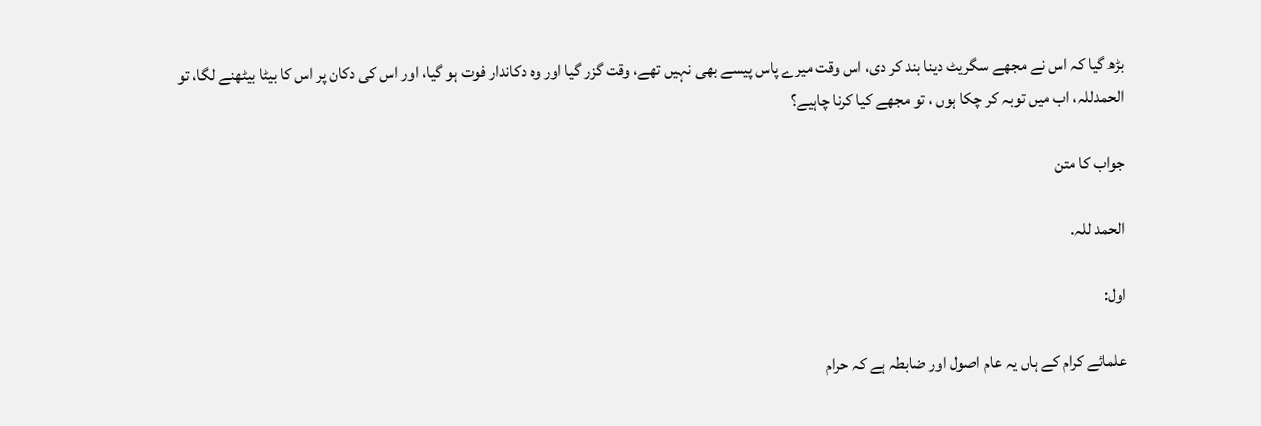بڑھ گیا کہ اس نے مجھے سگریٹ دینا بند کر دی، اس وقت میرے پاس پیسے بھی نہیں تھے، وقت گزر گیا اور وہ دکاندار فوت ہو گیا، اور اس کی دکان پر اس کا بیٹا بیٹھنے لگا، تو الحمدللہ، اب میں توبہ کر چکا ہوں ، تو مجھے کیا کرنا چاہیے؟

جواب کا متن

الحمد للہ.

اول:

علمائے کرام کے ہاں یہ عام اصول اور ضابطہ ہے کہ حرام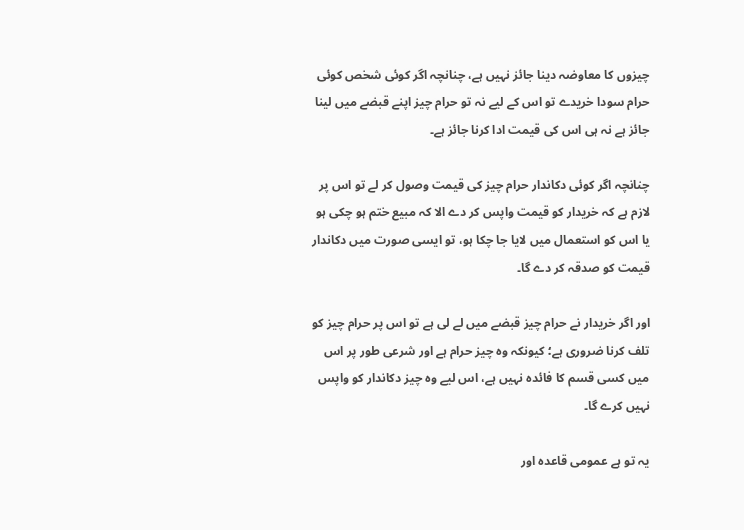چیزوں کا معاوضہ دینا جائز نہیں ہے، چنانچہ اگر کوئی شخص کوئی حرام سودا خریدے تو اس کے لیے نہ تو حرام چیز اپنے قبضے میں لینا جائز ہے نہ ہی اس کی قیمت ادا کرنا جائز ہے۔

چنانچہ اگر کوئی دکاندار حرام چیز کی قیمت وصول کر لے تو اس پر لازم ہے کہ خریدار کو قیمت واپس کر دے الا کہ مبیع ختم ہو چکی ہو یا اس کو استعمال میں لایا جا چکا ہو، تو ایسی صورت میں دکاندار قیمت کو صدقہ کر دے گا۔

اور اگر خریدار نے حرام چیز قبضے میں لے لی ہے تو اس پر حرام چیز کو تلف کرنا ضروری ہے؛ کیونکہ وہ چیز حرام ہے اور شرعی طور پر اس میں کسی قسم کا فائدہ نہیں ہے، اس لیے وہ چیز دکاندار کو واپس نہیں کرے گا۔

یہ تو ہے عمومی قاعدہ اور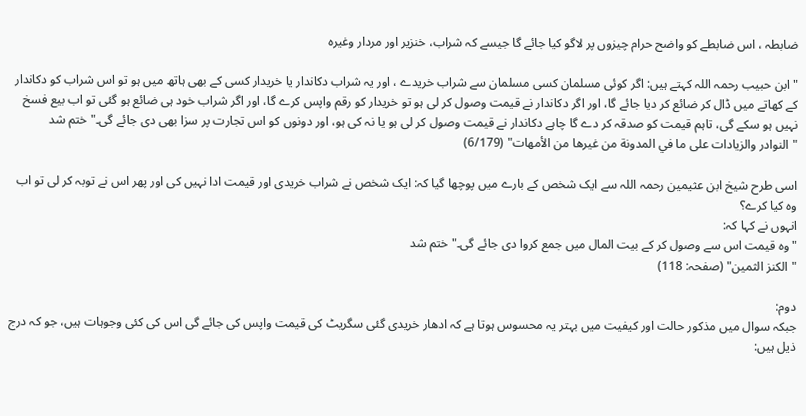ضابطہ ، اس ضابطے کو واضح حرام چیزوں پر لاگو کیا جائے گا جیسے کہ شراب، خنزیر اور مردار وغیرہ

"ابن حبیب رحمہ اللہ کہتے ہیں: اگر کوئی مسلمان کسی مسلمان سے شراب خریدے ، اور یہ شراب دکاندار یا خریدار کسی کے بھی ہاتھ میں ہو تو اس شراب کو دکاندار کے کھاتے میں ڈال کر ضائع کر دیا جائے گا، اور اگر دکاندار نے قیمت وصول کر لی ہو تو خریدار کو رقم واپس کرے گا، اور اگر شراب خود ہی ضائع ہو گئی تو اب بیع فسخ نہیں ہو سکے گی، تاہم قیمت کو صدقہ کر دے گا چاہے دکاندار نے قیمت وصول کر لی ہو یا نہ کی ہو، اور دونوں کو اس تجارت پر سزا بھی دی جائے گی۔" ختم شد
"النوادر والزيادات على ما في المدونة من غيرها من الأمهات" (6/179)

اسی طرح شیخ ابن عثیمین رحمہ اللہ سے ایک شخص کے بارے میں پوچھا گیا کہ: ایک شخص نے شراب خریدی اور قیمت ادا نہیں کی اور پھر اس نے توبہ کر لی تو اب وہ کیا کرے؟
انہوں نے کہا کہ:
"وہ قیمت اس سے وصول کر کے بیت المال میں جمع کروا دی جائے گی۔" ختم شد
"الكنز الثمين" (صفحہ: 118)

دوم:
جبکہ سوال میں مذکور حالت اور کیفیت میں بہتر یہ محسوس ہوتا ہے کہ ادھار خریدی گئی سگریٹ کی قیمت واپس کی جائے گی اس کی کئی وجوہات ہیں، جو کہ درج ذیل ہیں: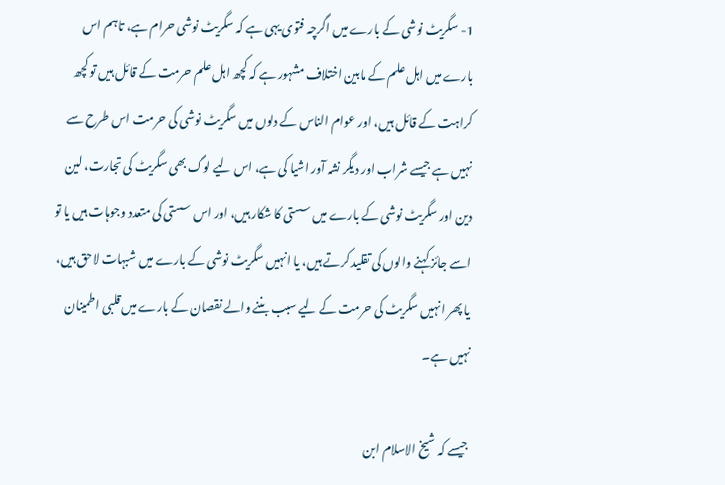1- سگریٹ نوشی کے بارے میں اگرچہ فتوی یہی ہے کہ سگریٹ نوشی حرام ہے، تاہم اس بارے میں اہل علم کے مابین اختلاف مشہور ہے کہ کچھ اہل علم حرمت کے قائل ہیں تو کچھ کراہت کے قائل ہیں، اور عوام الناس کے دلوں میں سگریٹ نوشی کی حرمت اس طرح سے نہیں ہے جیسے شراب اور دیگر نشہ آور اشیا کی ہے، اس لیے لوگ بھی سگریٹ کی تجارت، لین دین اور سگریٹ نوشی کے بارے میں سستی کا شکار ہیں، اور اس سستی کی متعدد وجوہات ہیں یا تو اسے جائز کہنے والوں کی تقلید کرتے ہیں، یا انہیں سگریٹ نوشی کے بارے میں شبہات لاحق ہیں، یا پھر انہیں سگریٹ کی حرمت کے لیے سبب بننے والے نقصان کے بارے میں قلبی اطمینان نہیں ہے۔

جیسے کہ شیخ الاسلام ابن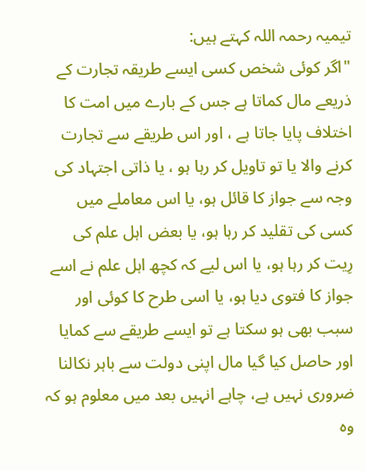تیمیہ رحمہ اللہ کہتے ہیں:
"اگر کوئی شخص کسی ایسے طریقہ تجارت کے ذریعے مال کماتا ہے جس کے بارے میں امت کا اختلاف پایا جاتا ہے ، اور اس طریقے سے تجارت کرنے والا یا تو تاویل کر رہا ہو ، یا ذاتی اجتہاد کی وجہ سے جواز کا قائل ہو، یا اس معاملے میں کسی کی تقلید کر رہا ہو، یا بعض اہل علم کی رِیت کر رہا ہو، یا اس لیے کہ کچھ اہل علم نے اسے جواز کا فتوی دیا ہو، یا اسی طرح کا کوئی اور سبب بھی ہو سکتا ہے تو ایسے طریقے سے کمایا اور حاصل کیا گیا مال اپنی دولت سے باہر نکالنا ضروری نہیں ہے، چاہے انہیں بعد میں معلوم ہو کہ وہ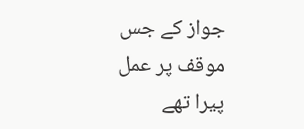جواز کے جس موقف پر عمل پیرا تھے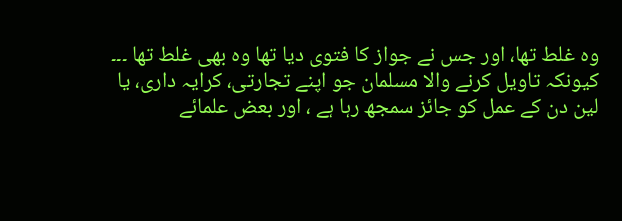وہ غلط تھا، اور جس نے جواز کا فتوی دیا تھا وہ بھی غلط تھا ۔۔۔
کیونکہ تاویل کرنے والا مسلمان جو اپنے تجارتی، کرایہ داری، یا لین دن کے عمل کو جائز سمجھ رہا ہے ، اور بعض علمائے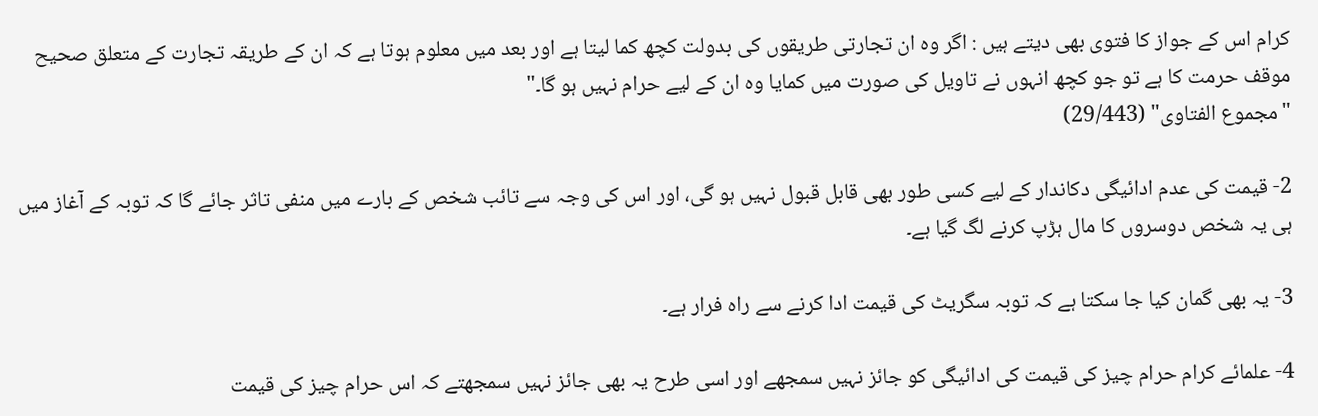کرام اس کے جواز کا فتوی بھی دیتے ہیں : اگر وہ ان تجارتی طریقوں کی بدولت کچھ کما لیتا ہے اور بعد میں معلوم ہوتا ہے کہ ان کے طریقہ تجارت کے متعلق صحیح موقف حرمت کا ہے تو جو کچھ انہوں نے تاویل کی صورت میں کمایا وہ ان کے لیے حرام نہیں ہو گا۔"
"مجموع الفتاوى" (29/443)

2- قیمت کی عدم ادائیگی دکاندار کے لیے کسی طور بھی قابل قبول نہیں ہو گی، اور اس کی وجہ سے تائب شخص کے بارے میں منفی تاثر جائے گا کہ توبہ کے آغاز میں ہی یہ شخص دوسروں کا مال ہڑپ کرنے لگ گیا ہے۔

3- یہ بھی گمان کیا جا سکتا ہے کہ توبہ سگریٹ کی قیمت ادا کرنے سے راہ فرار ہے۔

4- علمائے کرام حرام چیز کی قیمت کی ادائیگی کو جائز نہیں سمجھے اور اسی طرح یہ بھی جائز نہیں سمجھتے کہ اس حرام چیز کی قیمت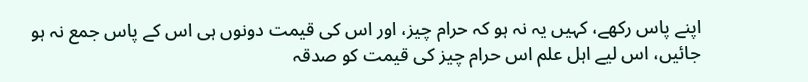اپنے پاس رکھے، کہیں یہ نہ ہو کہ حرام چیز، اور اس کی قیمت دونوں ہی اس کے پاس جمع نہ ہو جائیں، اس لیے اہل علم اس حرام چیز کی قیمت کو صدقہ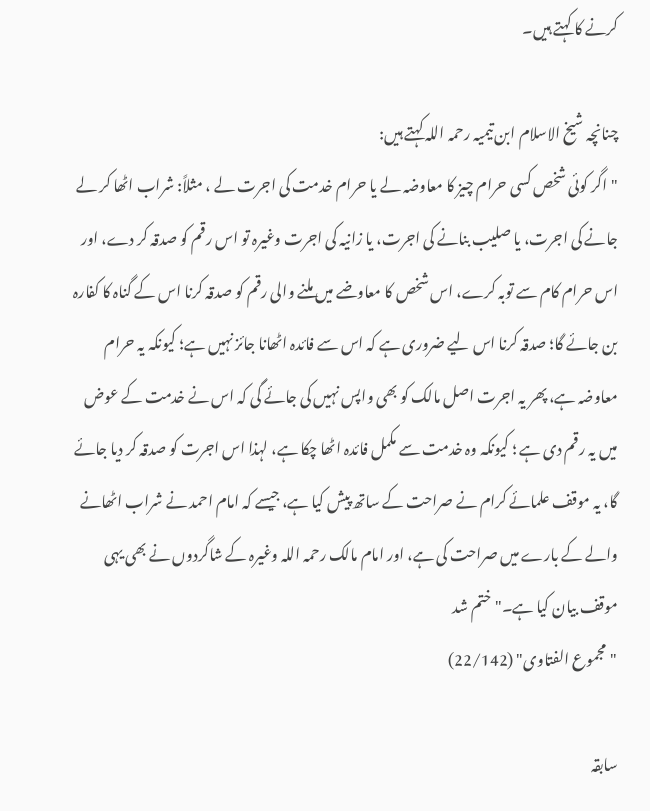کرنے کا کہتے ہیں۔

چنانچہ شیخ الاسلام ابن تیمیہ رحمہ اللہ کہتے ہیں:
"اگر کوئی شخص کسی حرام چیز کا معاوضہ لے یا حرام خدمت کی اجرت لے ، مثلاً: شراب اٹھا کر لے جانے کی اجرت، یا صلیب بنانے کی اجرت، یا زانیہ کی اجرت وغیرہ تو اس رقم کو صدقہ کر دے، اور اس حرام کام سے توبہ کرے، اس شخص کا معاوضے میں ملنے والی رقم کو صدقہ کرنا اس کے گناہ کا کفارہ بن جائے گا؛ صدقہ کرنا اس لیے ضروری ہے کہ اس سے فائدہ اٹھانا جائز نہیں ہے؛ کیونکہ یہ حرام معاوضہ ہے، پھر یہ اجرت اصل مالک کو بھی واپس نہیں کی جائے گی کہ اس نے خدمت کے عوض میں یہ رقم دی ہے ؛ کیونکہ وہ خدمت سے مکمل فائدہ اٹھا چکا ہے، لہذا اس اجرت کو صدقہ کر دیا جائے گا، یہ موقف علمائے کرام نے صراحت کے ساتھ پیش کیا ہے، جیسے کہ امام احمد نے شراب اٹھانے والے کے بارے میں صراحت کی ہے، اور امام مالک رحمہ اللہ وغیرہ کے شاگردوں نے بھی یہی موقف بیان کیا ہے۔" ختم شد
"مجموع الفتاوى" (22/142)

سابقہ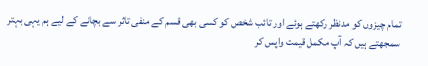تمام چیزوں کو مدنظر رکھتے ہوئے اور تائب شخص کو کسی بھی قسم کے منفی تاثر سے بچانے کے لیے ہم یہی بہتر سمجھتے ہیں کہ آپ مکمل قیمت واپس کر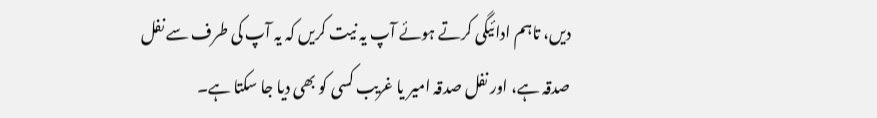دیں، تاہم ادائیگی کرتے ہوئے آپ یہ نیت کریں کہ یہ آپ کی طرف سے نفل صدقہ ہے، اور نفل صدقہ امیر یا غریب کسی کو بھی دیا جا سکتا ہے۔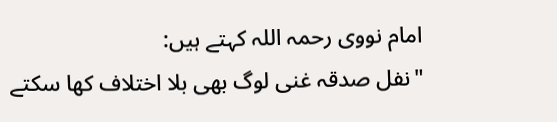امام نووی رحمہ اللہ کہتے ہیں:
"نفل صدقہ غنی لوگ بھی بلا اختلاف کھا سکتے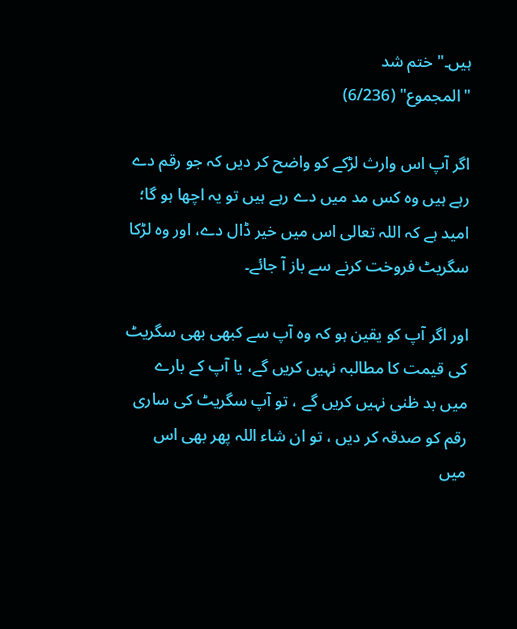ہیں۔" ختم شد
"المجموع" (6/236)

اگر آپ اس وارث لڑکے کو واضح کر دیں کہ جو رقم دے رہے ہیں وہ کس مد میں دے رہے ہیں تو یہ اچھا ہو گا؛ امید ہے کہ اللہ تعالی اس میں خیر ڈال دے، اور وہ لڑکا سگریٹ فروخت کرنے سے باز آ جائے۔

اور اگر آپ کو یقین ہو کہ وہ آپ سے کبھی بھی سگریٹ کی قیمت کا مطالبہ نہیں کریں گے، یا آپ کے بارے میں بد ظنی نہیں کریں گے ، تو آپ سگریٹ کی ساری رقم کو صدقہ کر دیں ، تو ان شاء اللہ پھر بھی اس میں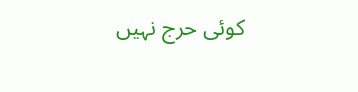کوئی حرج نہیں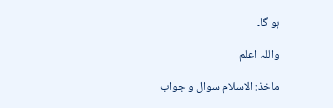ہو گا۔

واللہ اعلم

ماخذ: الاسلام سوال و جواب